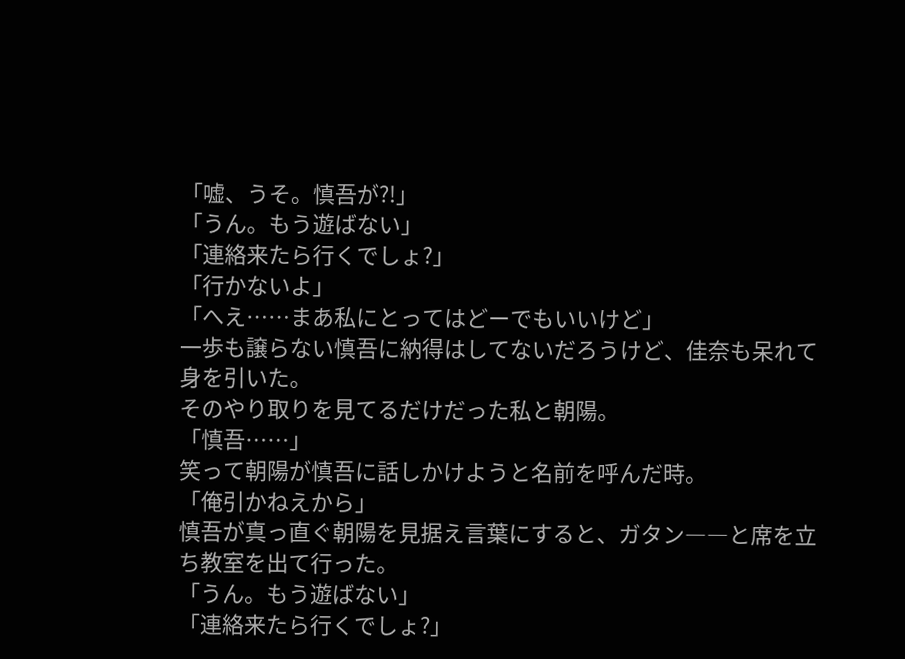「嘘、うそ。慎吾が?!」
「うん。もう遊ばない」
「連絡来たら行くでしょ?」
「行かないよ」
「へえ……まあ私にとってはどーでもいいけど」
一歩も譲らない慎吾に納得はしてないだろうけど、佳奈も呆れて身を引いた。
そのやり取りを見てるだけだった私と朝陽。
「慎吾……」
笑って朝陽が慎吾に話しかけようと名前を呼んだ時。
「俺引かねえから」
慎吾が真っ直ぐ朝陽を見据え言葉にすると、ガタン――と席を立ち教室を出て行った。
「うん。もう遊ばない」
「連絡来たら行くでしょ?」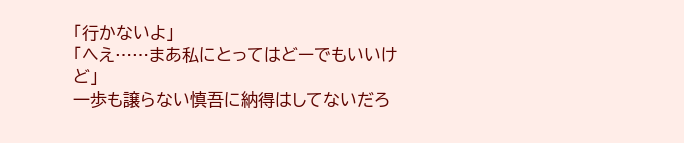「行かないよ」
「へえ……まあ私にとってはどーでもいいけど」
一歩も譲らない慎吾に納得はしてないだろ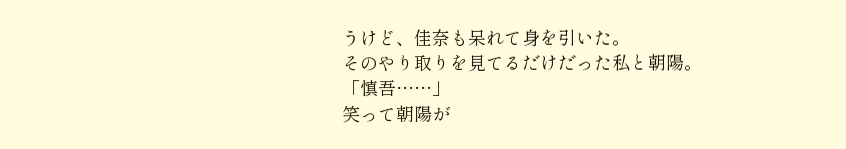うけど、佳奈も呆れて身を引いた。
そのやり取りを見てるだけだった私と朝陽。
「慎吾……」
笑って朝陽が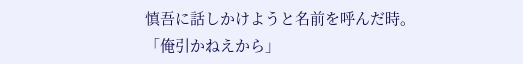慎吾に話しかけようと名前を呼んだ時。
「俺引かねえから」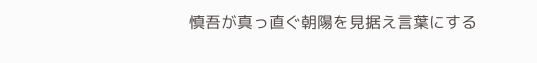慎吾が真っ直ぐ朝陽を見据え言葉にする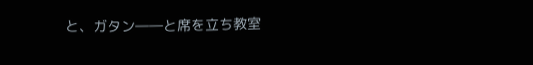と、ガタン――と席を立ち教室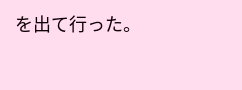を出て行った。